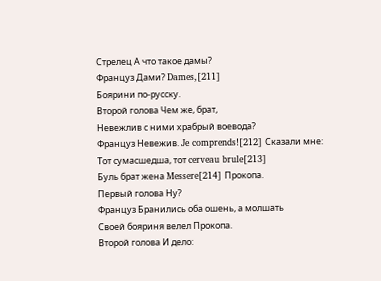Стрелец А что такое дамы?
Француз Дами? Dames,[211]
Боярини по-русску.
Второй голова Чем же, брат,
Невежлив с ними храбрый воевода?
Француз Невежив. Je comprends![212] Сказали мне:
Тот сумасшедша, тот cerveau brule[213]
Буль брат жена Messere[214] Прокопа.
Первый голова Ну?
Француз Бранились оба ошень, а молшать
Своей бояриня велел Прокопа.
Второй голова И дело: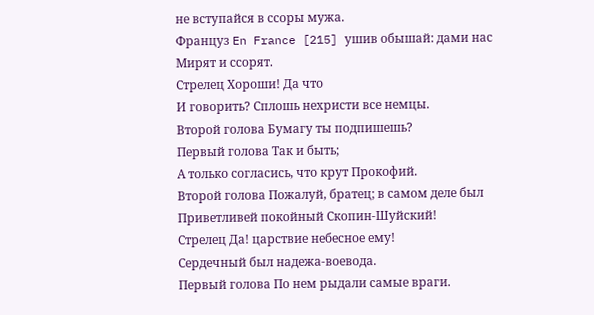не вступайся в ссоры мужа.
Француз En France [215] ушив обышай: дами нас
Мирят и ссорят.
Стрелец Хороши! Да что
И говорить? Сплошь нехристи все немцы.
Второй голова Бумагу ты подпишешь?
Первый голова Так и быть;
А только согласись, что крут Прокофий.
Второй голова Пожалуй, братец; в самом деле был
Приветливей покойный Скопин-Шуйский!
Стрелец Да! царствие небесное ему!
Сердечный был надежа-воевода.
Первый голова По нем рыдали самые враги.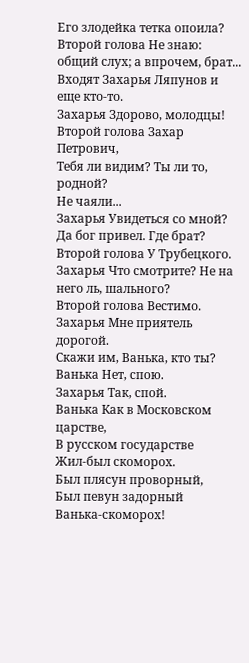Его злодейка тетка опоила?
Второй голова Не знаю: общий слух; а впрочем, брат...
Входят Захарья Ляпунов и еще кто-то.
Захарья Здорово, молодцы!
Второй голова Захар Петрович,
Тебя ли видим? Ты ли то, родной?
Не чаяли...
Захарья Увидеться со мной?
Да бог привел. Где брат?
Второй голова У Трубецкого.
Захарья Что смотрите? Не на него ль, шального?
Второй голова Вестимо.
Захарья Мне приятель дорогой.
Скажи им, Ванька, кто ты?
Ванька Нет, спою.
Захарья Так, спой.
Ванька Как в Московском царстве,
В русском государстве
Жил-был скоморох.
Был плясун проворный,
Был певун задорный
Ванька-скоморох!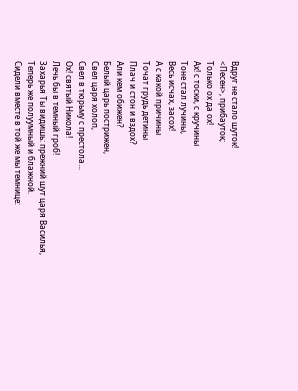Вдруг не стало шуток!
<Песен>, прибауток;
Только ох да ох!
Ах! с тоски, с кручины
Тоне стал лучины,
Весь исчах, засох!
А с какой причины
Точат грудь детины
Плач и стон и вздох?
Али кем обижен?
Белый царь пострижен,
Свел царя холоп,
Свел в тюрьму с престола...
Ох! святый Никола!
Лечь бы в темный гроб!
Захарья Ты видишь: прежний шут царя Василья,
Теперь же полуумный и блажной.
Сидели вместе в той же мы темнице: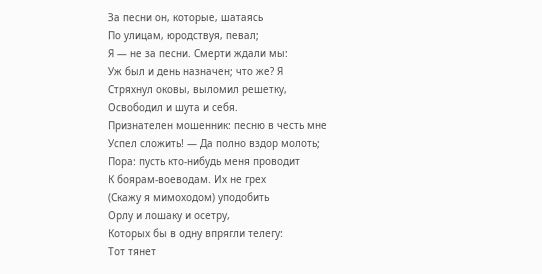За песни он, которые, шатаясь
По улицам, юродствуя, певал;
Я — не за песни. Смерти ждали мы:
Уж был и день назначен; что же? Я
Стряхнул оковы, выломил решетку,
Освободил и шута и себя.
Признателен мошенник: песню в честь мне
Успел сложить! — Да полно вздор молоть;
Пора: пусть кто-нибудь меня проводит
К боярам-воеводам. Их не грех
(Скажу я мимоходом) уподобить
Орлу и лошаку и осетру,
Которых бы в одну впрягли телегу:
Тот тянет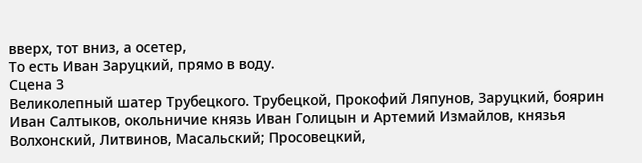вверх, тот вниз, а осетер,
То есть Иван Заруцкий, прямо в воду.
Сцена 3
Великолепный шатер Трубецкого. Трубецкой, Прокофий Ляпунов, Заруцкий, боярин Иван Салтыков, окольничие князь Иван Голицын и Артемий Измайлов, князья Волхонский, Литвинов, Масальский; Просовецкий,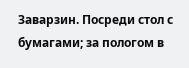Заварзин. Посреди стол с бумагами; за пологом в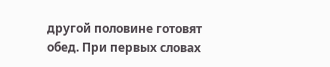другой половине готовят обед. При первых словах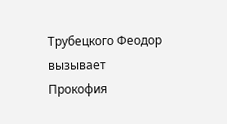Трубецкого Феодор вызывает Прокофия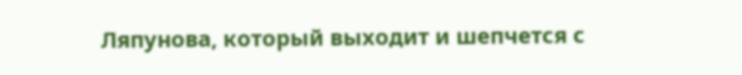Ляпунова, который выходит и шепчется с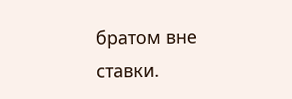братом вне ставки.